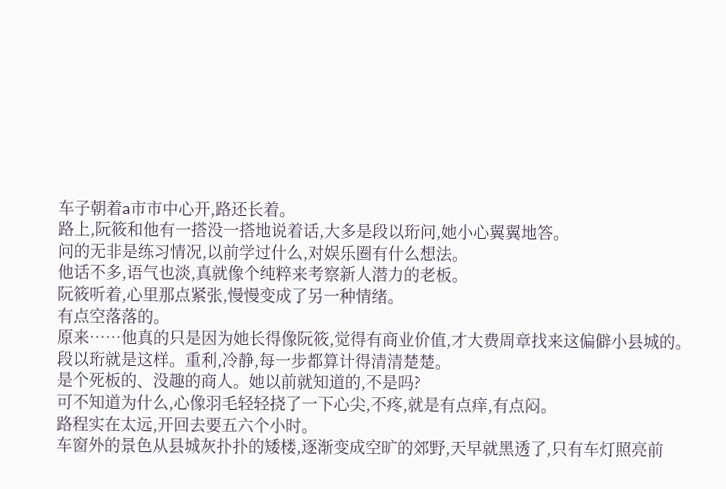车子朝着a市市中心开,路还长着。
路上,阮筱和他有一搭没一搭地说着话,大多是段以珩问,她小心翼翼地答。
问的无非是练习情况,以前学过什么,对娱乐圈有什么想法。
他话不多,语气也淡,真就像个纯粹来考察新人潜力的老板。
阮筱听着,心里那点紧张,慢慢变成了另一种情绪。
有点空落落的。
原来……他真的只是因为她长得像阮筱,觉得有商业价值,才大费周章找来这偏僻小县城的。
段以珩就是这样。重利,冷静,每一步都算计得清清楚楚。
是个死板的、没趣的商人。她以前就知道的,不是吗?
可不知道为什么,心像羽毛轻轻挠了一下心尖,不疼,就是有点痒,有点闷。
路程实在太远,开回去要五六个小时。
车窗外的景色从县城灰扑扑的矮楼,逐渐变成空旷的郊野,天早就黑透了,只有车灯照亮前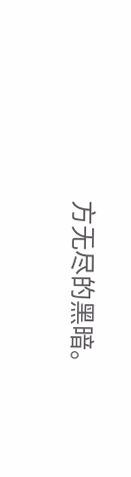方无尽的黑暗。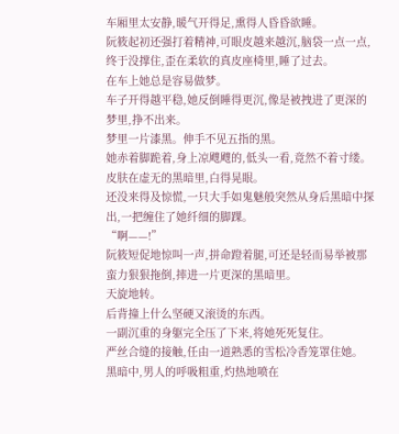车厢里太安静,暖气开得足,熏得人昏昏欲睡。
阮筱起初还强打着精神,可眼皮越来越沉,脑袋一点一点,终于没撑住,歪在柔软的真皮座椅里,睡了过去。
在车上她总是容易做梦。
车子开得越平稳,她反倒睡得更沉,像是被拽进了更深的梦里,挣不出来。
梦里一片漆黑。伸手不见五指的黑。
她赤着脚跪着,身上凉飕飕的,低头一看,竟然不着寸缕。
皮肤在虚无的黑暗里,白得晃眼。
还没来得及惊慌,一只大手如鬼魅般突然从身后黑暗中探出,一把缠住了她纤细的脚踝。
“啊——!”
阮筱短促地惊叫一声,拼命蹬着腿,可还是轻而易举被那蛮力狠狠拖倒,摔进一片更深的黑暗里。
天旋地转。
后背撞上什么坚硬又滚烫的东西。
一副沉重的身躯完全压了下来,将她死死复住。
严丝合缝的接触,任由一道熟悉的雪松冷香笼罩住她。
黑暗中,男人的呼吸粗重,灼热地喷在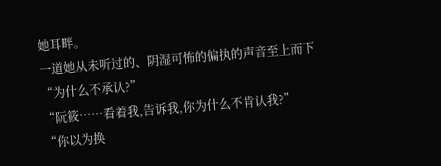她耳畔。
一道她从未听过的、阴湿可怖的偏执的声音至上而下
“为什么不承认?”
“阮筱……看着我,告诉我,你为什么不肯认我?”
“你以为换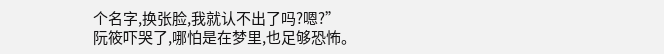个名字,换张脸,我就认不出了吗?嗯?”
阮筱吓哭了,哪怕是在梦里,也足够恐怖。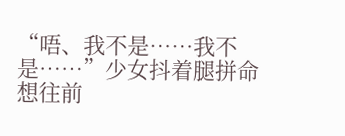“唔、我不是……我不是……”少女抖着腿拼命想往前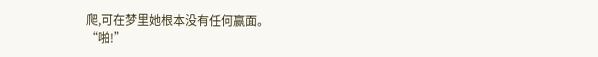爬,可在梦里她根本没有任何赢面。
“啪!”